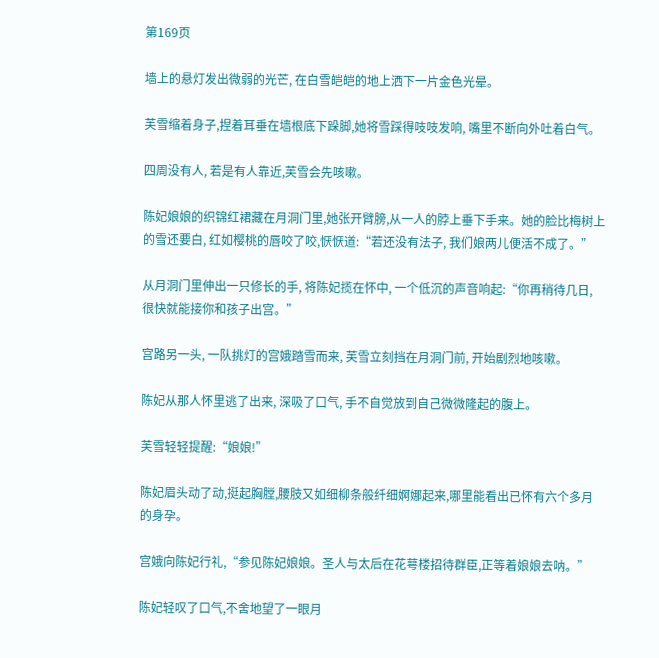第169页

墙上的悬灯发出微弱的光芒, 在白雪皑皑的地上洒下一片金色光晕。

芙雪缩着身子,捏着耳垂在墙根底下跺脚,她将雪踩得吱吱发响, 嘴里不断向外吐着白气。

四周没有人, 若是有人靠近,芙雪会先咳嗽。

陈妃娘娘的织锦红裙藏在月洞门里,她张开臂膀,从一人的脖上垂下手来。她的脸比梅树上的雪还要白, 红如樱桃的唇咬了咬,恹恹道:“若还没有法子, 我们娘两儿便活不成了。”

从月洞门里伸出一只修长的手, 将陈妃揽在怀中, 一个低沉的声音响起:“你再稍待几日, 很快就能接你和孩子出宫。”

宫路另一头, 一队挑灯的宫娥踏雪而来, 芙雪立刻挡在月洞门前, 开始剧烈地咳嗽。

陈妃从那人怀里逃了出来, 深吸了口气, 手不自觉放到自己微微隆起的腹上。

芙雪轻轻提醒:“娘娘!”

陈妃眉头动了动,挺起胸膛,腰肢又如细柳条般纤细婀娜起来,哪里能看出已怀有六个多月的身孕。

宫娥向陈妃行礼,“参见陈妃娘娘。圣人与太后在花萼楼招待群臣,正等着娘娘去呐。”

陈妃轻叹了口气,不舍地望了一眼月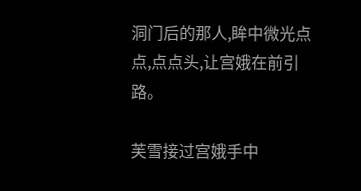洞门后的那人,眸中微光点点,点点头,让宫娥在前引路。

芙雪接过宫娥手中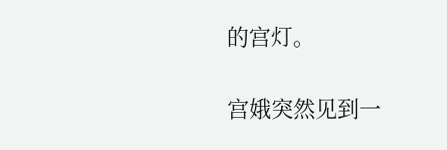的宫灯。

宫娥突然见到一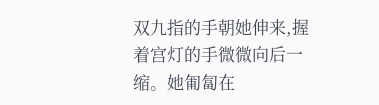双九指的手朝她伸来,握着宫灯的手微微向后一缩。她匍匐在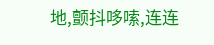地,颤抖哆嗦,连连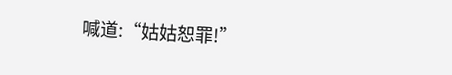喊道:“姑姑恕罪!”